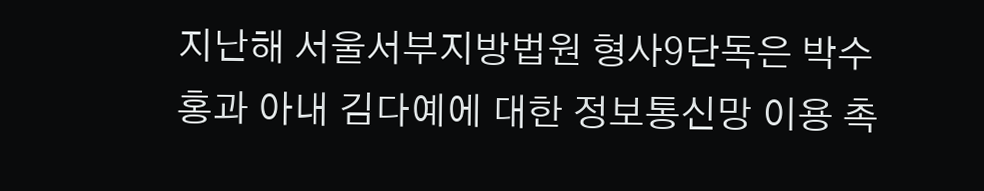지난해 서울서부지방법원 형사9단독은 박수홍과 아내 김다예에 대한 정보통신망 이용 촉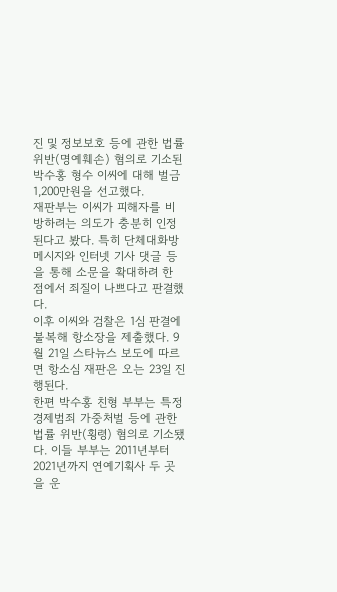진 및 정보보호 등에 관한 법률 위반(명예훼손) 혐의로 기소된 박수홍 형수 이씨에 대해 벌금 1,200만원을 선고했다.
재판부는 이씨가 피해자를 비방하려는 의도가 충분히 인정된다고 봤다. 특히 단체대화방 메시지와 인터넷 기사 댓글 등을 통해 소문을 확대하려 한 점에서 죄질이 나쁘다고 판결했다.
이후 이씨와 검찰은 1심 판결에 불복해 항소장을 제출했다. 9월 21일 스타뉴스 보도에 따르면 항소심 재판은 오는 23일 진행된다.
한편 박수홍 친형 부부는 특정경제범죄 가중처벌 등에 관한 법률 위반(횡령) 혐의로 기소됐다. 이들 부부는 2011년부터 2021년까지 연예기획사 두 곳을 운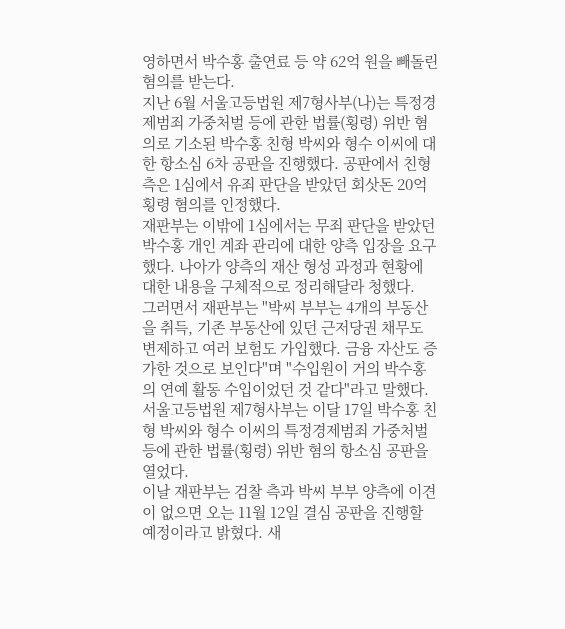영하면서 박수홍 출연료 등 약 62억 원을 빼돌린 혐의를 받는다.
지난 6월 서울고등법원 제7형사부(나)는 특정경제범죄 가중처벌 등에 관한 법률(횡령) 위반 혐의로 기소된 박수홍 친형 박씨와 형수 이씨에 대한 항소심 6차 공판을 진행했다. 공판에서 친형 측은 1심에서 유죄 판단을 받았던 회삿돈 20억 횡령 혐의를 인정했다.
재판부는 이밖에 1심에서는 무죄 판단을 받았던 박수홍 개인 계좌 관리에 대한 양측 입장을 요구했다. 나아가 양측의 재산 형성 과정과 현황에 대한 내용을 구체적으로 정리해달라 청했다.
그러면서 재판부는 "박씨 부부는 4개의 부동산을 취득, 기존 부동산에 있던 근저당권 채무도 변제하고 여러 보험도 가입했다. 금융 자산도 증가한 것으로 보인다"며 "수입원이 거의 박수홍의 연예 활동 수입이었던 것 같다"라고 말했다.
서울고등법원 제7형사부는 이달 17일 박수홍 친형 박씨와 형수 이씨의 특정경제범죄 가중처벌 등에 관한 법률(횡령) 위반 혐의 항소심 공판을 열었다.
이날 재판부는 검찰 측과 박씨 부부 양측에 이견이 없으면 오는 11월 12일 결심 공판을 진행할 예정이라고 밝혔다. 새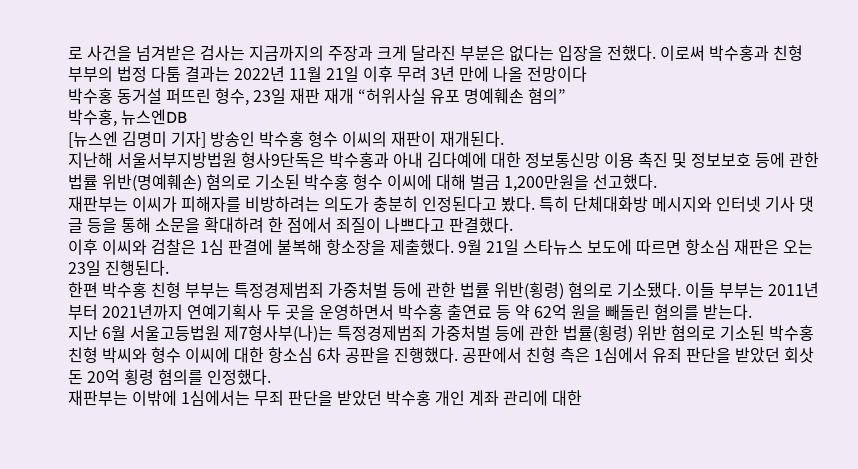로 사건을 넘겨받은 검사는 지금까지의 주장과 크게 달라진 부분은 없다는 입장을 전했다. 이로써 박수홍과 친형 부부의 법정 다툼 결과는 2022년 11월 21일 이후 무려 3년 만에 나올 전망이다
박수홍 동거설 퍼뜨린 형수, 23일 재판 재개 “허위사실 유포 명예훼손 혐의”
박수홍, 뉴스엔DB
[뉴스엔 김명미 기자] 방송인 박수홍 형수 이씨의 재판이 재개된다.
지난해 서울서부지방법원 형사9단독은 박수홍과 아내 김다예에 대한 정보통신망 이용 촉진 및 정보보호 등에 관한 법률 위반(명예훼손) 혐의로 기소된 박수홍 형수 이씨에 대해 벌금 1,200만원을 선고했다.
재판부는 이씨가 피해자를 비방하려는 의도가 충분히 인정된다고 봤다. 특히 단체대화방 메시지와 인터넷 기사 댓글 등을 통해 소문을 확대하려 한 점에서 죄질이 나쁘다고 판결했다.
이후 이씨와 검찰은 1심 판결에 불복해 항소장을 제출했다. 9월 21일 스타뉴스 보도에 따르면 항소심 재판은 오는 23일 진행된다.
한편 박수홍 친형 부부는 특정경제범죄 가중처벌 등에 관한 법률 위반(횡령) 혐의로 기소됐다. 이들 부부는 2011년부터 2021년까지 연예기획사 두 곳을 운영하면서 박수홍 출연료 등 약 62억 원을 빼돌린 혐의를 받는다.
지난 6월 서울고등법원 제7형사부(나)는 특정경제범죄 가중처벌 등에 관한 법률(횡령) 위반 혐의로 기소된 박수홍 친형 박씨와 형수 이씨에 대한 항소심 6차 공판을 진행했다. 공판에서 친형 측은 1심에서 유죄 판단을 받았던 회삿돈 20억 횡령 혐의를 인정했다.
재판부는 이밖에 1심에서는 무죄 판단을 받았던 박수홍 개인 계좌 관리에 대한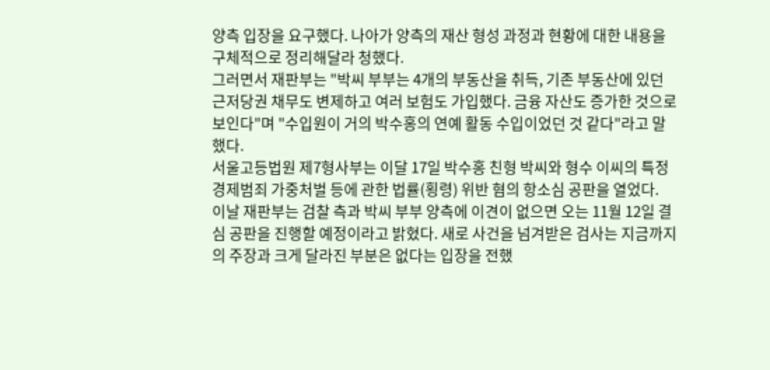양측 입장을 요구했다. 나아가 양측의 재산 형성 과정과 현황에 대한 내용을 구체적으로 정리해달라 청했다.
그러면서 재판부는 "박씨 부부는 4개의 부동산을 취득, 기존 부동산에 있던 근저당권 채무도 변제하고 여러 보험도 가입했다. 금융 자산도 증가한 것으로 보인다"며 "수입원이 거의 박수홍의 연예 활동 수입이었던 것 같다"라고 말했다.
서울고등법원 제7형사부는 이달 17일 박수홍 친형 박씨와 형수 이씨의 특정경제범죄 가중처벌 등에 관한 법률(횡령) 위반 혐의 항소심 공판을 열었다.
이날 재판부는 검찰 측과 박씨 부부 양측에 이견이 없으면 오는 11월 12일 결심 공판을 진행할 예정이라고 밝혔다. 새로 사건을 넘겨받은 검사는 지금까지의 주장과 크게 달라진 부분은 없다는 입장을 전했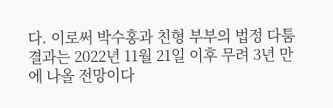다. 이로써 박수홍과 친형 부부의 법정 다툼 결과는 2022년 11월 21일 이후 무려 3년 만에 나올 전망이다